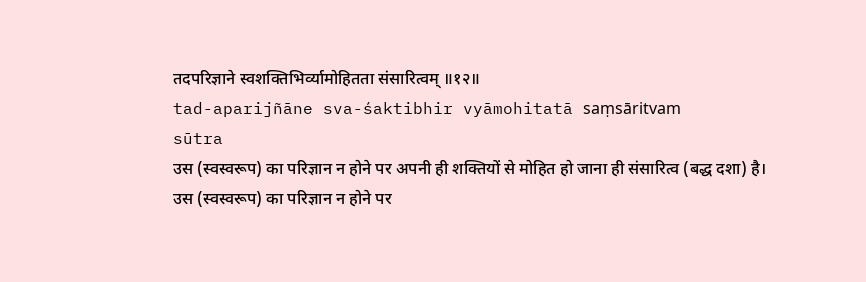तदपरिज्ञाने स्वशक्तिभिर्व्यामोहितता संसारित्वम् ॥१२॥
tad-aparijñāne sva-śaktibhir vyāmohitatā saṃsāritvam
sūtra
उस (स्वस्वरूप) का परिज्ञान न होने पर अपनी ही शक्तियों से मोहित हो जाना ही संसारित्व (बद्ध दशा) है।
उस (स्वस्वरूप) का परिज्ञान न होने पर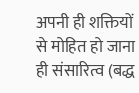अपनी ही शक्तियों से मोहित हो जाना ही संसारित्व (बद्ध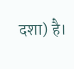दशा) है।